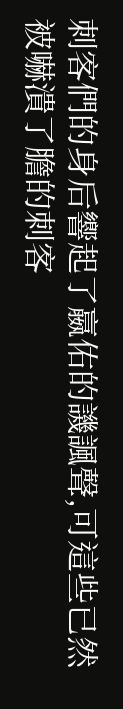刺客們的身后響起了嬴佑的譏諷聲,可這些已然被嚇潰了膽的刺客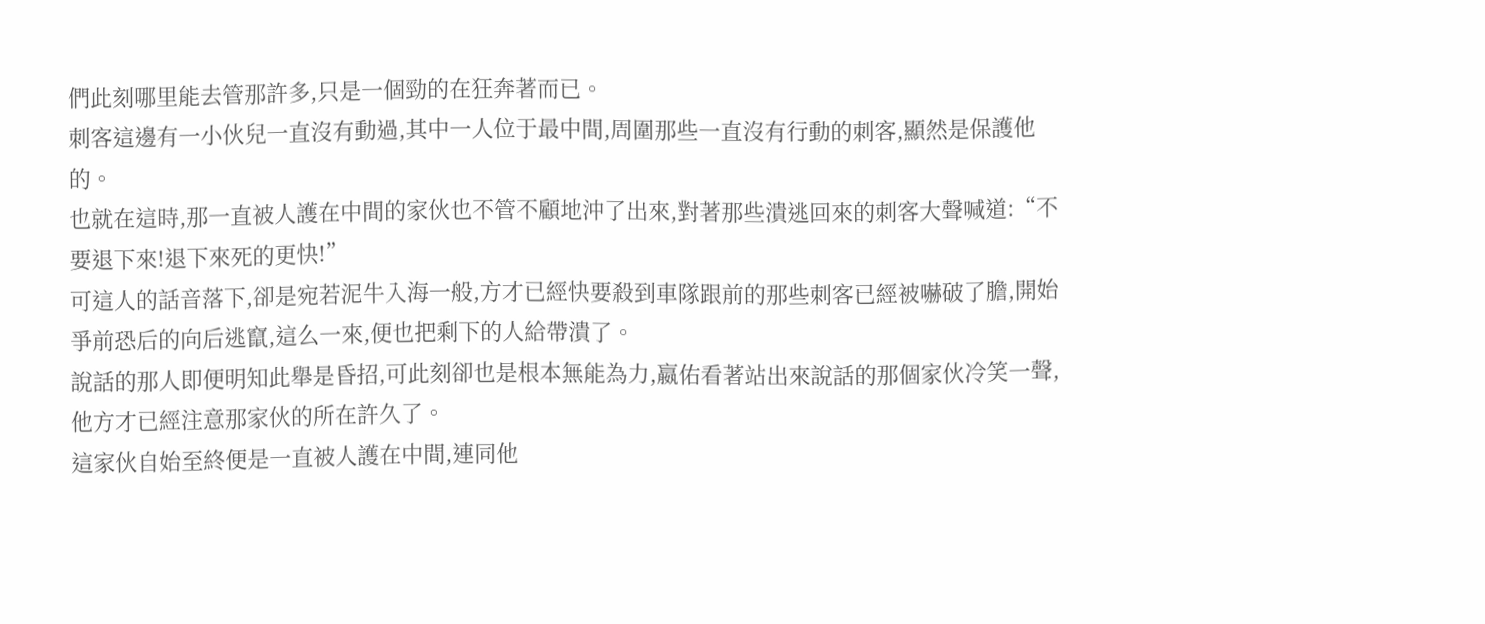們此刻哪里能去管那許多,只是一個勁的在狂奔著而已。
刺客這邊有一小伙兒一直沒有動過,其中一人位于最中間,周圍那些一直沒有行動的刺客,顯然是保護他的。
也就在這時,那一直被人護在中間的家伙也不管不顧地沖了出來,對著那些潰逃回來的刺客大聲喊道:“不要退下來!退下來死的更快!”
可這人的話音落下,卻是宛若泥牛入海一般,方才已經快要殺到車隊跟前的那些刺客已經被嚇破了膽,開始爭前恐后的向后逃竄,這么一來,便也把剩下的人給帶潰了。
說話的那人即便明知此舉是昏招,可此刻卻也是根本無能為力,嬴佑看著站出來說話的那個家伙冷笑一聲,他方才已經注意那家伙的所在許久了。
這家伙自始至終便是一直被人護在中間,連同他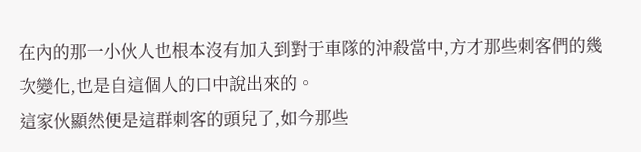在內的那一小伙人也根本沒有加入到對于車隊的沖殺當中,方才那些刺客們的幾次變化,也是自這個人的口中說出來的。
這家伙顯然便是這群刺客的頭兒了,如今那些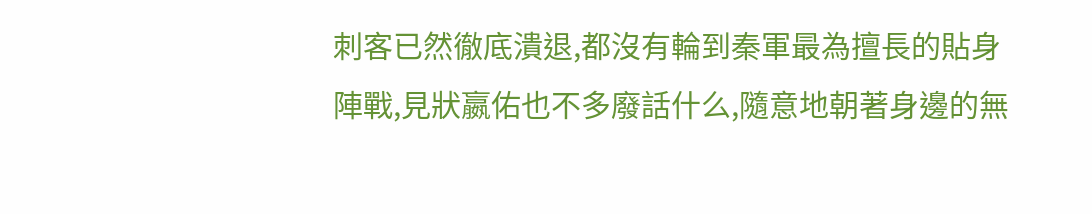刺客已然徹底潰退,都沒有輪到秦軍最為擅長的貼身陣戰,見狀嬴佑也不多廢話什么,隨意地朝著身邊的無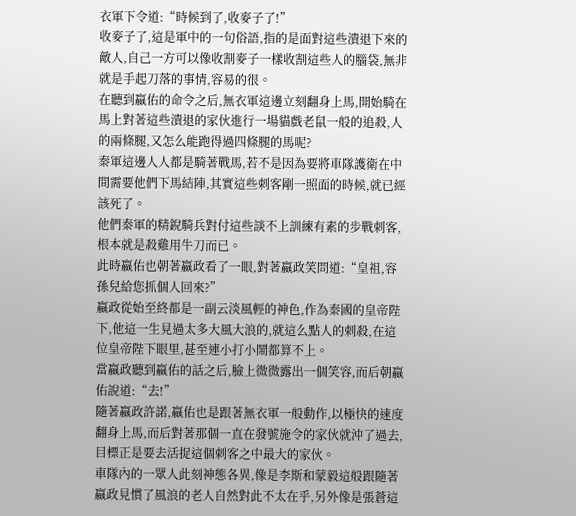衣軍下令道:“時候到了,收麥子了!”
收麥子了,這是軍中的一句俗語,指的是面對這些潰退下來的敵人,自己一方可以像收割麥子一樣收割這些人的腦袋,無非就是手起刀落的事情,容易的很。
在聽到嬴佑的命令之后,無衣軍這邊立刻翻身上馬,開始騎在馬上對著這些潰退的家伙進行一場貓戲老鼠一般的追殺,人的兩條腿,又怎么能跑得過四條腿的馬呢?
秦軍這邊人人都是騎著戰馬,若不是因為要將車隊護衛在中間需要他們下馬結陣,其實這些刺客剛一照面的時候,就已經該死了。
他們秦軍的精銳騎兵對付這些談不上訓練有素的步戰刺客,根本就是殺雞用牛刀而已。
此時嬴佑也朝著嬴政看了一眼,對著嬴政笑問道:“皇祖,容孫兒給您抓個人回來?”
嬴政從始至終都是一副云淡風輕的神色,作為秦國的皇帝陛下,他這一生見過太多大風大浪的,就這么點人的刺殺,在這位皇帝陛下眼里,甚至連小打小鬧都算不上。
當嬴政聽到嬴佑的話之后,臉上微微露出一個笑容,而后朝嬴佑說道:“去!”
隨著嬴政許諾,嬴佑也是跟著無衣軍一般動作,以極快的速度翻身上馬,而后對著那個一直在發號施令的家伙就沖了過去,目標正是要去活捉這個刺客之中最大的家伙。
車隊內的一眾人此刻神態各異,像是李斯和蒙毅這般跟隨著嬴政見慣了風浪的老人自然對此不太在乎,另外像是張蒼這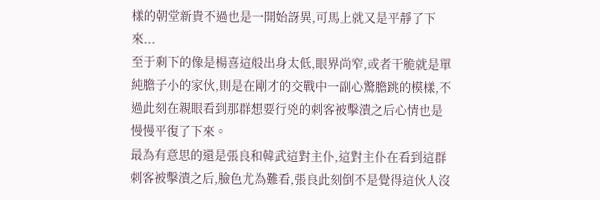樣的朝堂新貴不過也是一開始訝異,可馬上就又是平靜了下來...
至于剩下的像是楊喜這般出身太低,眼界尚窄,或者干脆就是單純膽子小的家伙,則是在剛才的交戰中一副心驚膽跳的模樣,不過此刻在親眼看到那群想要行兇的刺客被擊潰之后心情也是慢慢平復了下來。
最為有意思的還是張良和韓武這對主仆,這對主仆在看到這群刺客被擊潰之后,臉色尤為難看,張良此刻倒不是覺得這伙人沒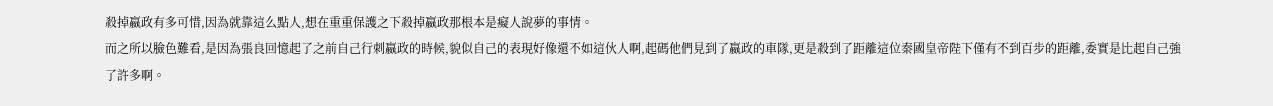殺掉嬴政有多可惜,因為就靠這么點人,想在重重保護之下殺掉嬴政那根本是癡人說夢的事情。
而之所以臉色難看,是因為張良回憶起了之前自己行刺嬴政的時候,貌似自己的表現好像還不如這伙人啊,起碼他們見到了嬴政的車隊,更是殺到了距離這位秦國皇帝陛下僅有不到百步的距離,委實是比起自己強了許多啊。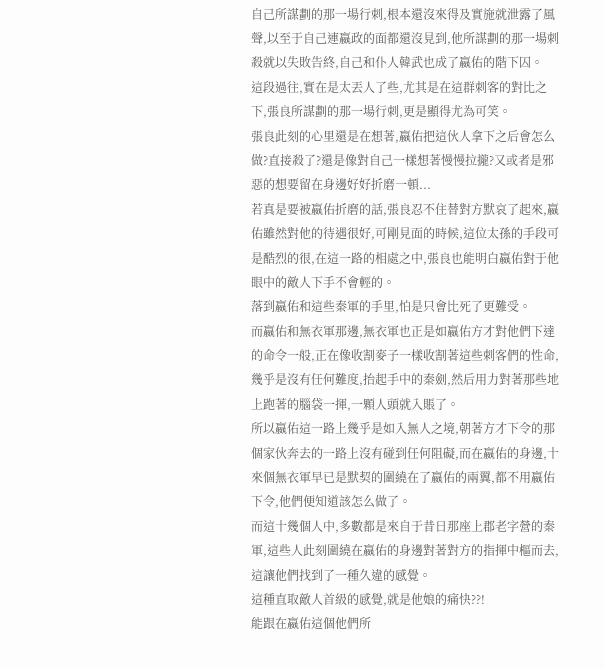自己所謀劃的那一場行刺,根本還沒來得及實施就泄露了風聲,以至于自己連嬴政的面都還沒見到,他所謀劃的那一場刺殺就以失敗告終,自己和仆人韓武也成了嬴佑的階下囚。
這段過往,實在是太丟人了些,尤其是在這群刺客的對比之下,張良所謀劃的那一場行刺,更是顯得尤為可笑。
張良此刻的心里還是在想著,嬴佑把這伙人拿下之后會怎么做?直接殺了?還是像對自己一樣想著慢慢拉攏?又或者是邪惡的想要留在身邊好好折磨一頓...
若真是要被嬴佑折磨的話,張良忍不住替對方默哀了起來,嬴佑雖然對他的待遇很好,可剛見面的時候,這位太孫的手段可是酷烈的很,在這一路的相處之中,張良也能明白嬴佑對于他眼中的敵人下手不會輕的。
落到嬴佑和這些秦軍的手里,怕是只會比死了更難受。
而嬴佑和無衣軍那邊,無衣軍也正是如嬴佑方才對他們下達的命令一般,正在像收割麥子一樣收割著這些刺客們的性命,幾乎是沒有任何難度,抬起手中的秦劍,然后用力對著那些地上跑著的腦袋一揮,一顆人頭就入賬了。
所以嬴佑這一路上幾乎是如入無人之境,朝著方才下令的那個家伙奔去的一路上沒有碰到任何阻礙,而在嬴佑的身邊,十來個無衣軍早已是默契的圍繞在了嬴佑的兩翼,都不用嬴佑下令,他們便知道該怎么做了。
而這十幾個人中,多數都是來自于昔日那座上郡老字營的秦軍,這些人此刻圍繞在嬴佑的身邊對著對方的指揮中樞而去,這讓他們找到了一種久違的感覺。
這種直取敵人首級的感覺,就是他娘的痛快??!
能跟在嬴佑這個他們所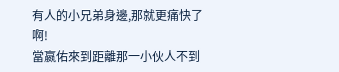有人的小兄弟身邊,那就更痛快了啊!
當嬴佑來到距離那一小伙人不到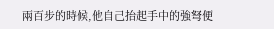兩百步的時候,他自己抬起手中的強弩便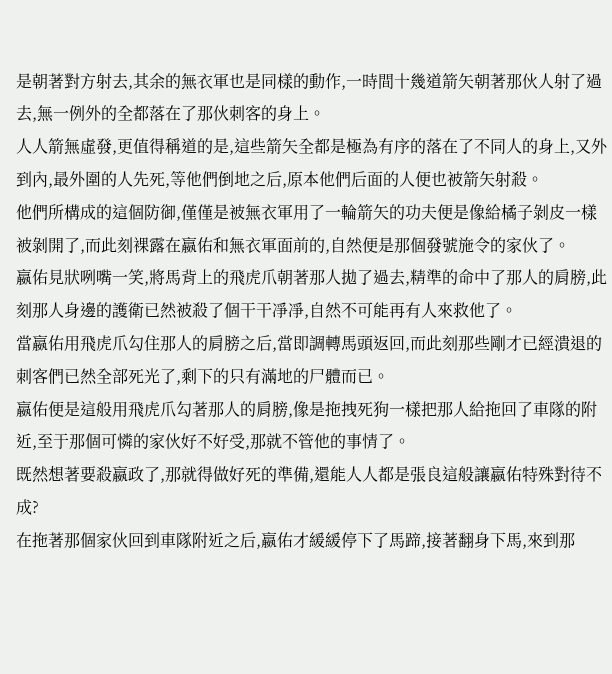是朝著對方射去,其余的無衣軍也是同樣的動作,一時間十幾道箭矢朝著那伙人射了過去,無一例外的全都落在了那伙刺客的身上。
人人箭無虛發,更值得稱道的是,這些箭矢全都是極為有序的落在了不同人的身上,又外到內,最外圍的人先死,等他們倒地之后,原本他們后面的人便也被箭矢射殺。
他們所構成的這個防御,僅僅是被無衣軍用了一輪箭矢的功夫便是像給橘子剝皮一樣被剝開了,而此刻裸露在嬴佑和無衣軍面前的,自然便是那個發號施令的家伙了。
嬴佑見狀咧嘴一笑,將馬背上的飛虎爪朝著那人拋了過去,精準的命中了那人的肩膀,此刻那人身邊的護衛已然被殺了個干干凈凈,自然不可能再有人來救他了。
當嬴佑用飛虎爪勾住那人的肩膀之后,當即調轉馬頭返回,而此刻那些剛才已經潰退的刺客們已然全部死光了,剩下的只有滿地的尸體而已。
嬴佑便是這般用飛虎爪勾著那人的肩膀,像是拖拽死狗一樣把那人給拖回了車隊的附近,至于那個可憐的家伙好不好受,那就不管他的事情了。
既然想著要殺嬴政了,那就得做好死的準備,還能人人都是張良這般讓嬴佑特殊對待不成?
在拖著那個家伙回到車隊附近之后,嬴佑才緩緩停下了馬蹄,接著翻身下馬,來到那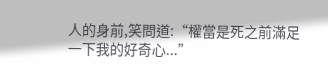人的身前,笑問道:“權當是死之前滿足一下我的好奇心...”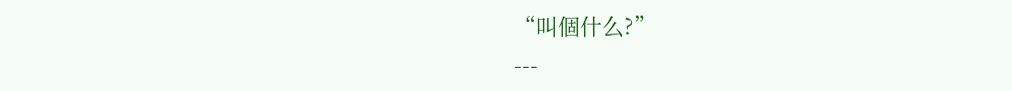“叫個什么?”
---